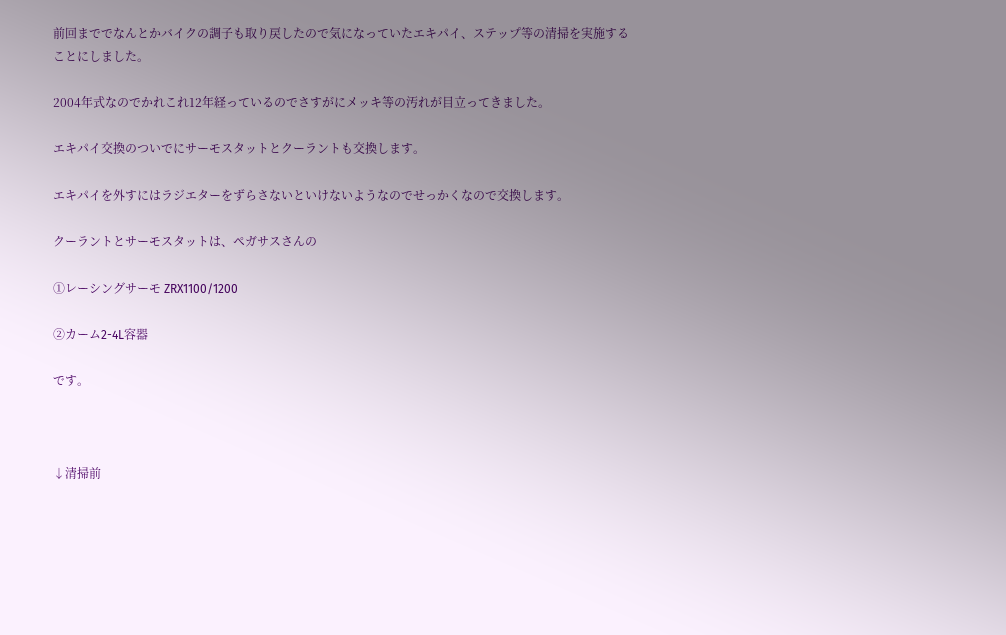前回まででなんとかバイクの調子も取り戻したので気になっていたエキパイ、ステップ等の清掃を実施することにしました。

2004年式なのでかれこれ12年経っているのでさすがにメッキ等の汚れが目立ってきました。

エキパイ交換のついでにサーモスタットとクーラントも交換します。

エキパイを外すにはラジエターをずらさないといけないようなのでせっかくなので交換します。

クーラントとサーモスタットは、ペガサスさんの

①レーシングサーモ ZRX1100/1200

②カーム2-4L容器

です。



↓清掃前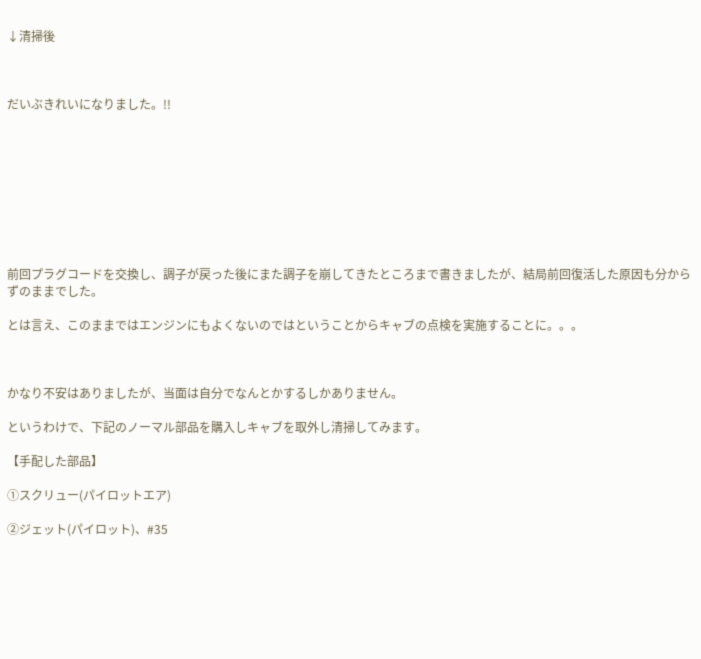↓清掃後



だいぶきれいになりました。!!









前回プラグコードを交換し、調子が戻った後にまた調子を崩してきたところまで書きましたが、結局前回復活した原因も分からずのままでした。

とは言え、このままではエンジンにもよくないのではということからキャブの点検を実施することに。。。



かなり不安はありましたが、当面は自分でなんとかするしかありません。

というわけで、下記のノーマル部品を購入しキャブを取外し清掃してみます。

【手配した部品】

①スクリュー(パイロットエア)

②ジェット(パイロット)、#35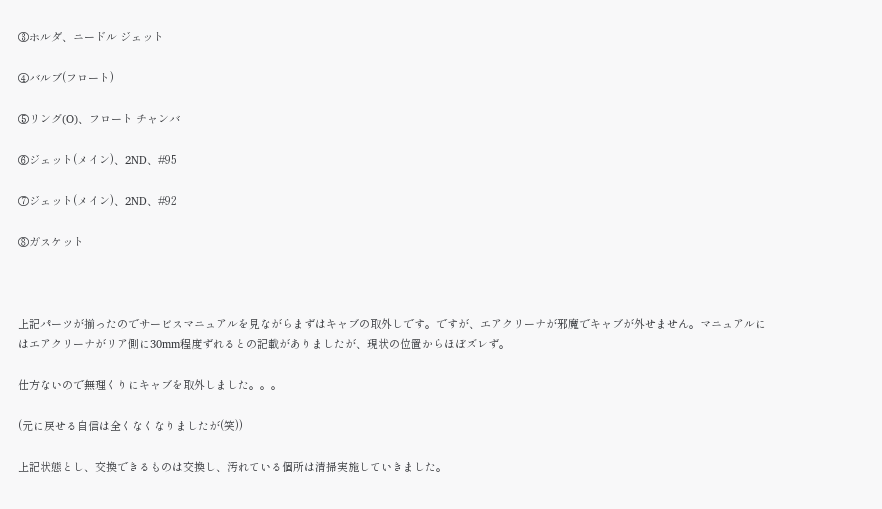③ホルダ、ニードル ジェット

④バルブ(フロート)

⑤リング(O)、フロート チャンバ

⑥ジェット(メイン)、2ND、#95

⑦ジェット(メイン)、2ND、#92

⑧ガスケット



上記パーツが揃ったのでサービスマニュアルを見ながらまずはキャブの取外しです。ですが、エアクリーナが邪魔でキャブが外せません。マニュアルにはエアクリーナがリア側に30mm程度ずれるとの記載がありましたが、現状の位置からほぼズレず。

仕方ないので無理くりにキャブを取外しました。。。

(元に戻せる自信は全くなくなりましたが(笑))

上記状態とし、交換できるものは交換し、汚れている個所は清掃実施していきました。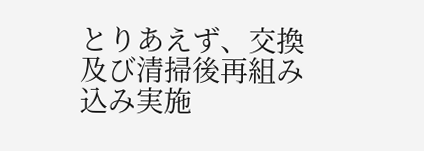とりあえず、交換及び清掃後再組み込み実施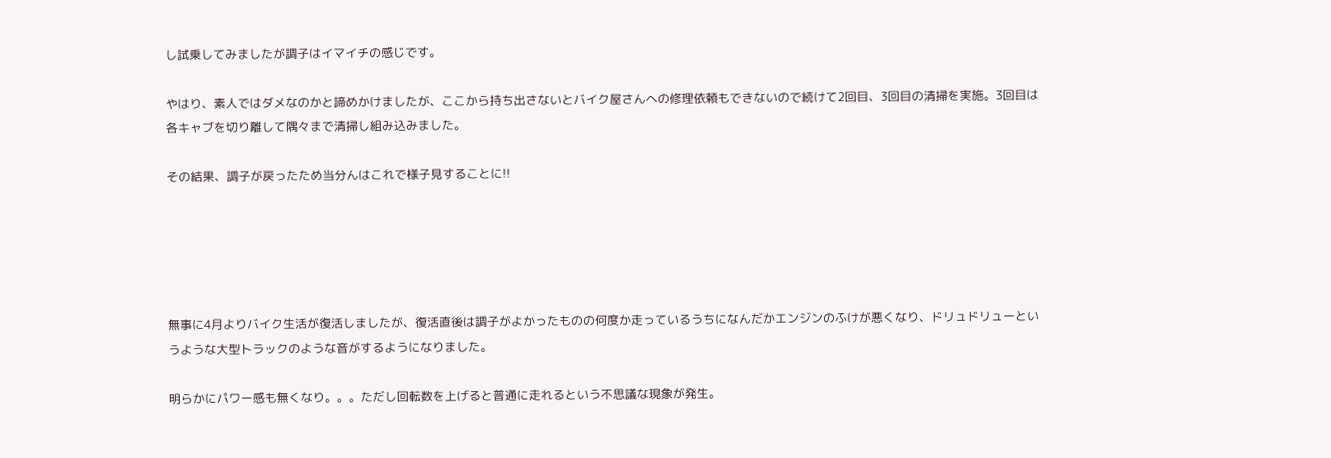し試乗してみましたが調子はイマイチの感じです。

やはり、素人ではダメなのかと諦めかけましたが、ここから持ち出さないとバイク屋さんへの修理依頼もできないので続けて2回目、3回目の清掃を実施。3回目は各キャブを切り離して隅々まで清掃し組み込みました。

その結果、調子が戻ったため当分んはこれで様子見することに!!





無事に4月よりバイク生活が復活しましたが、復活直後は調子がよかったものの何度か走っているうちになんだかエンジンのふけが悪くなり、ドリュドリューというような大型トラックのような音がするようになりました。

明らかにパワー感も無くなり。。。ただし回転数を上げると普通に走れるという不思議な現象が発生。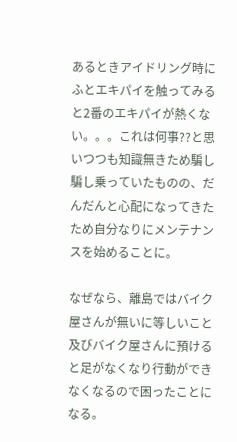あるときアイドリング時にふとエキパイを触ってみると2番のエキパイが熱くない。。。これは何事??と思いつつも知識無きため騙し騙し乗っていたものの、だんだんと心配になってきたため自分なりにメンテナンスを始めることに。

なぜなら、離島ではバイク屋さんが無いに等しいこと及びバイク屋さんに預けると足がなくなり行動ができなくなるので困ったことになる。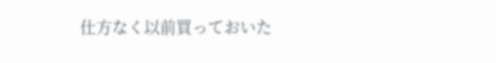仕方なく以前買っておいた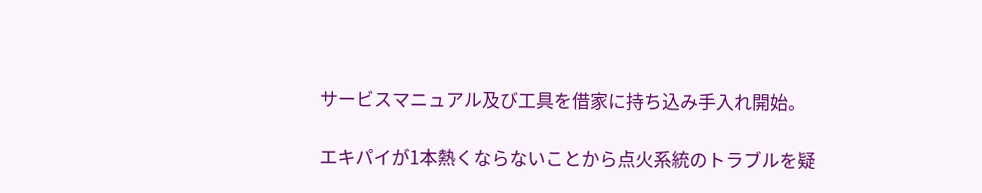サービスマニュアル及び工具を借家に持ち込み手入れ開始。

エキパイが1本熱くならないことから点火系統のトラブルを疑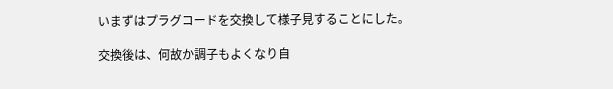いまずはプラグコードを交換して様子見することにした。

交換後は、何故か調子もよくなり自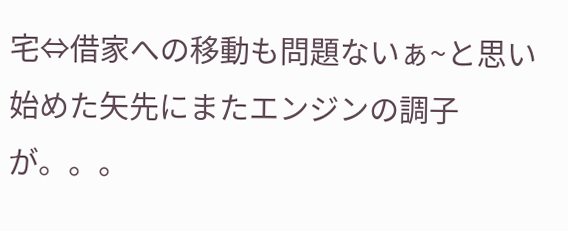宅⇔借家への移動も問題ないぁ~と思い始めた矢先にまたエンジンの調子が。。。